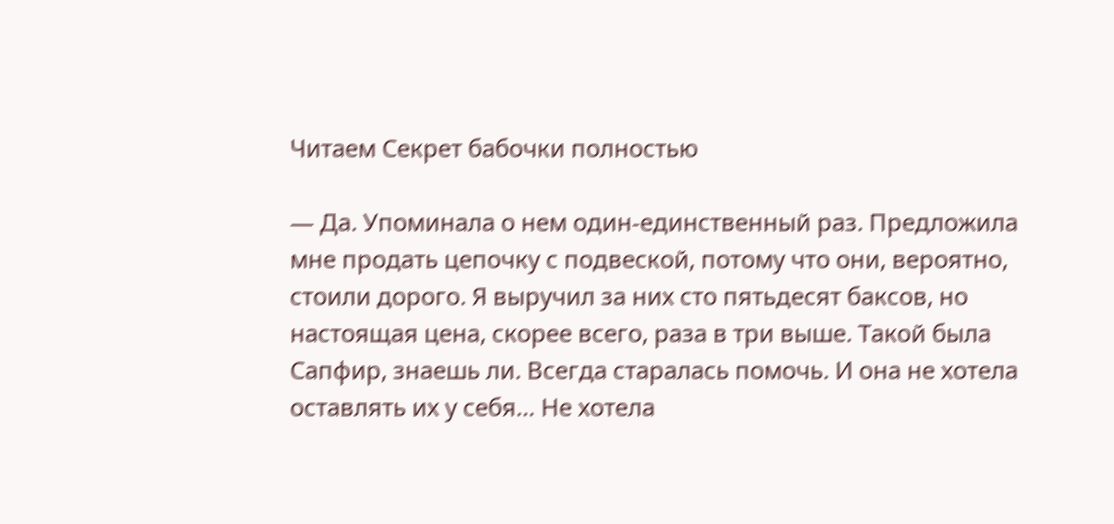Читаем Секрет бабочки полностью

— Да. Упоминала о нем один-единственный раз. Предложила мне продать цепочку с подвеской, потому что они, вероятно, стоили дорого. Я выручил за них сто пятьдесят баксов, но настоящая цена, скорее всего, раза в три выше. Такой была Сапфир, знаешь ли. Всегда старалась помочь. И она не хотела оставлять их у себя… Не хотела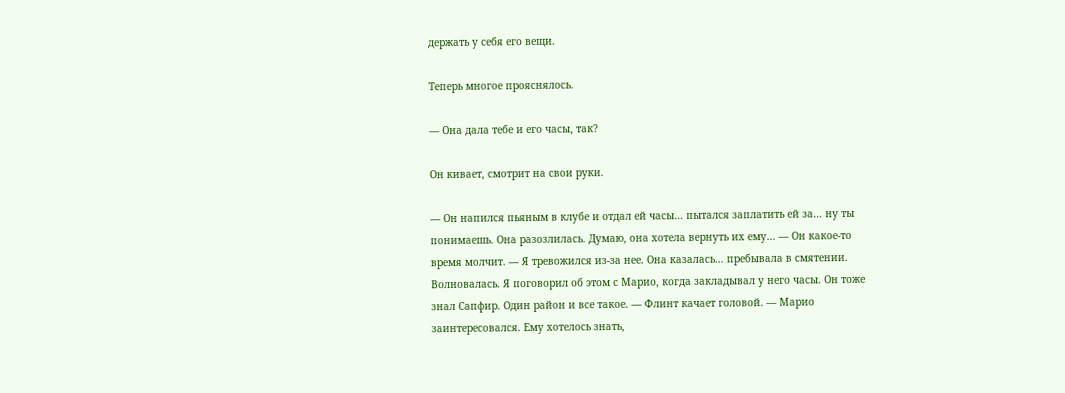держать у себя его вещи.

Теперь многое прояснялось.

— Она дала тебе и его часы, так?

Он кивает, смотрит на свои руки.

— Он напился пьяным в клубе и отдал ей часы… пытался заплатить ей за… ну ты понимаешь. Она разозлилась. Думаю, она хотела вернуть их ему… — Он какое-то время молчит. — Я тревожился из-за нее. Она казалась… пребывала в смятении. Волновалась. Я поговорил об этом с Марио, когда закладывал у него часы. Он тоже знал Сапфир. Один район и все такое. — Флинт качает головой. — Марио заинтересовался. Ему хотелось знать,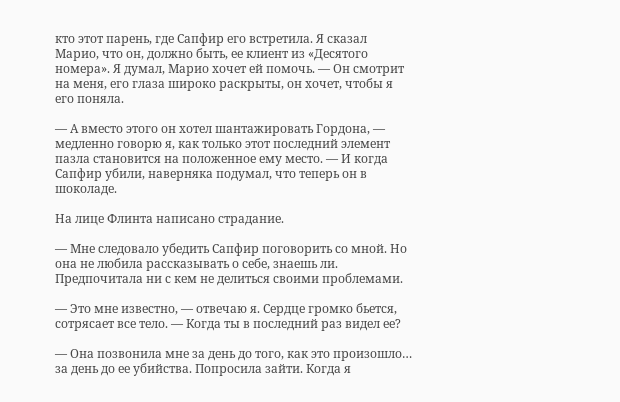кто этот парень, где Сапфир его встретила. Я сказал Марио, что он, должно быть, ее клиент из «Десятого номера». Я думал, Марио хочет ей помочь. — Он смотрит на меня, его глаза широко раскрыты, он хочет, чтобы я его поняла.

— А вместо этого он хотел шантажировать Гордона, — медленно говорю я, как только этот последний элемент пазла становится на положенное ему место. — И когда Сапфир убили, наверняка подумал, что теперь он в шоколаде.

На лице Флинта написано страдание.

— Мне следовало убедить Сапфир поговорить со мной. Но она не любила рассказывать о себе, знаешь ли. Предпочитала ни с кем не делиться своими проблемами.

— Это мне известно, — отвечаю я. Сердце громко бьется, сотрясает все тело. — Когда ты в последний раз видел ее?

— Она позвонила мне за день до того, как это произошло… за день до ее убийства. Попросила зайти. Когда я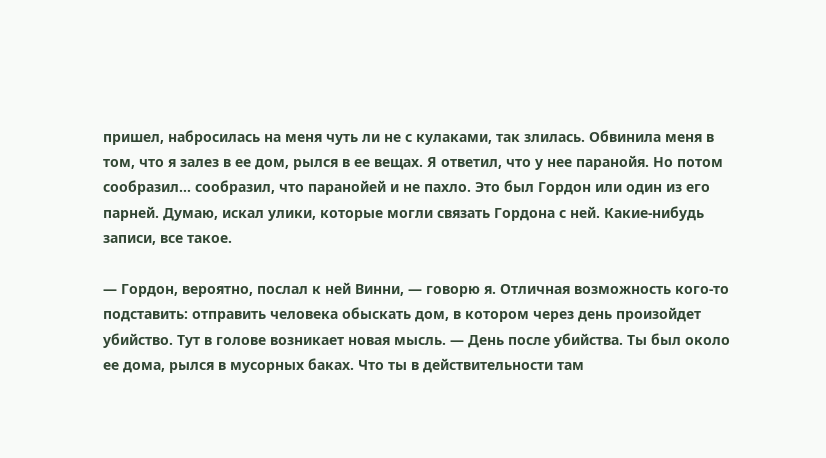пришел, набросилась на меня чуть ли не с кулаками, так злилась. Обвинила меня в том, что я залез в ее дом, рылся в ее вещах. Я ответил, что у нее паранойя. Но потом сообразил… сообразил, что паранойей и не пахло. Это был Гордон или один из его парней. Думаю, искал улики, которые могли связать Гордона с ней. Какие-нибудь записи, все такое.

— Гордон, вероятно, послал к ней Винни, — говорю я. Отличная возможность кого-то подставить: отправить человека обыскать дом, в котором через день произойдет убийство. Тут в голове возникает новая мысль. — День после убийства. Ты был около ее дома, рылся в мусорных баках. Что ты в действительности там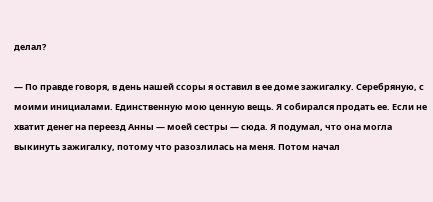делал?

— По правде говоря, в день нашей ссоры я оставил в ее доме зажигалку. Серебряную, с моими инициалами. Единственную мою ценную вещь. Я собирался продать ее. Если не хватит денег на переезд Анны — моей сестры — сюда. Я подумал, что она могла выкинуть зажигалку, потому что разозлилась на меня. Потом начал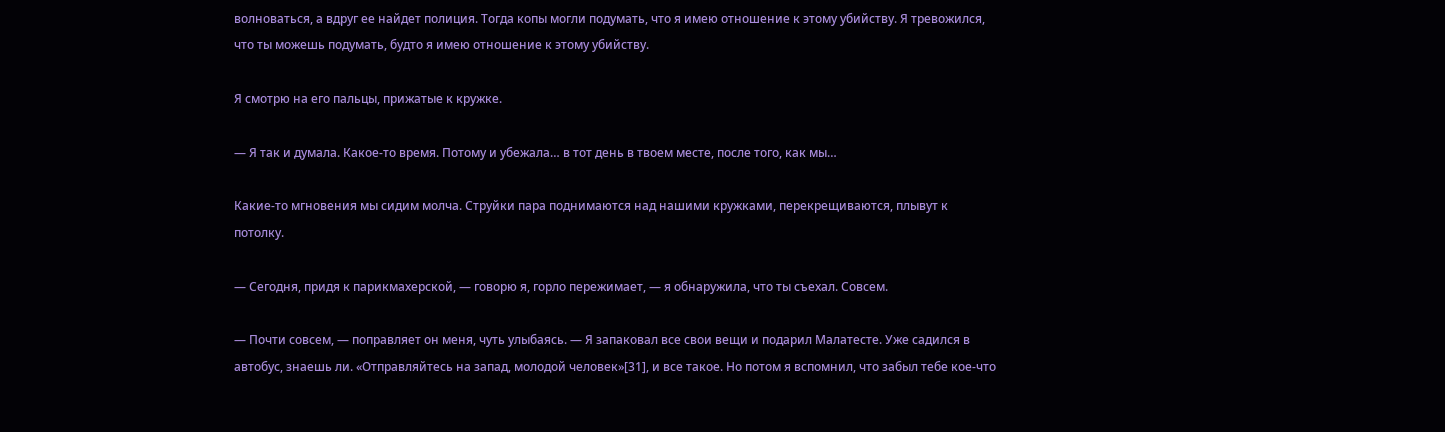волноваться, а вдруг ее найдет полиция. Тогда копы могли подумать, что я имею отношение к этому убийству. Я тревожился, что ты можешь подумать, будто я имею отношение к этому убийству.

Я смотрю на его пальцы, прижатые к кружке.

— Я так и думала. Какое-то время. Потому и убежала… в тот день в твоем месте, после того, как мы…

Какие-то мгновения мы сидим молча. Струйки пара поднимаются над нашими кружками, перекрещиваются, плывут к потолку.

— Сегодня, придя к парикмахерской, — говорю я, горло пережимает, — я обнаружила, что ты съехал. Совсем.

— Почти совсем, — поправляет он меня, чуть улыбаясь. — Я запаковал все свои вещи и подарил Малатесте. Уже садился в автобус, знаешь ли. «Отправляйтесь на запад, молодой человек»[31], и все такое. Но потом я вспомнил, что забыл тебе кое-что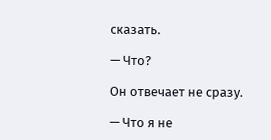сказать.

— Что?

Он отвечает не сразу.

— Что я не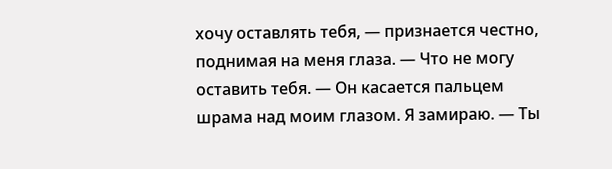хочу оставлять тебя, — признается честно, поднимая на меня глаза. — Что не могу оставить тебя. — Он касается пальцем шрама над моим глазом. Я замираю. — Ты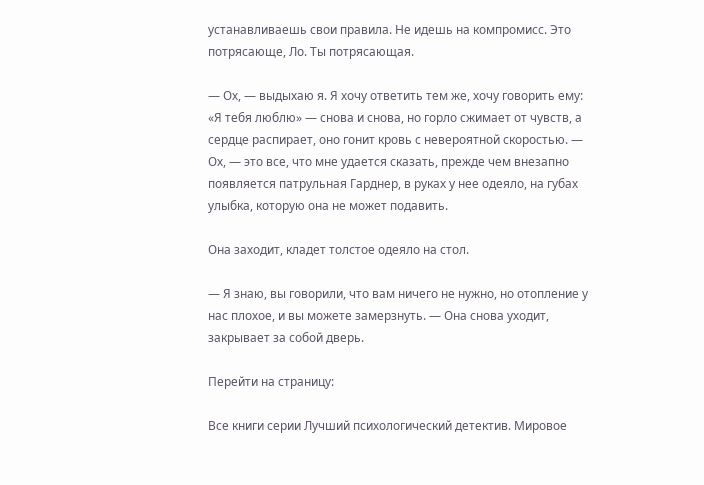устанавливаешь свои правила. Не идешь на компромисс. Это потрясающе, Ло. Ты потрясающая.

— Ох, — выдыхаю я. Я хочу ответить тем же, хочу говорить ему: «Я тебя люблю» — снова и снова, но горло сжимает от чувств, а сердце распирает, оно гонит кровь с невероятной скоростью. — Ох, — это все, что мне удается сказать, прежде чем внезапно появляется патрульная Гарднер, в руках у нее одеяло, на губах улыбка, которую она не может подавить.

Она заходит, кладет толстое одеяло на стол.

— Я знаю, вы говорили, что вам ничего не нужно, но отопление у нас плохое, и вы можете замерзнуть. — Она снова уходит, закрывает за собой дверь.

Перейти на страницу:

Все книги серии Лучший психологический детектив. Мировое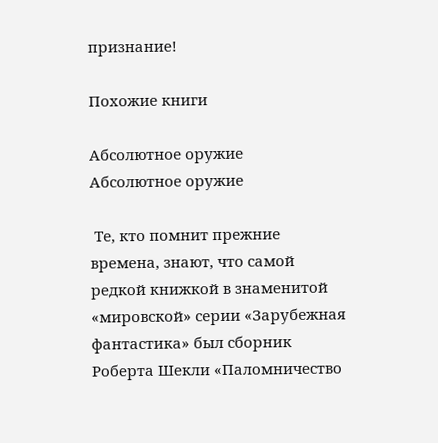признание!

Похожие книги

Абсолютное оружие
Абсолютное оружие

 Те, кто помнит прежние времена, знают, что самой редкой книжкой в знаменитой «мировской» серии «Зарубежная фантастика» был сборник Роберта Шекли «Паломничество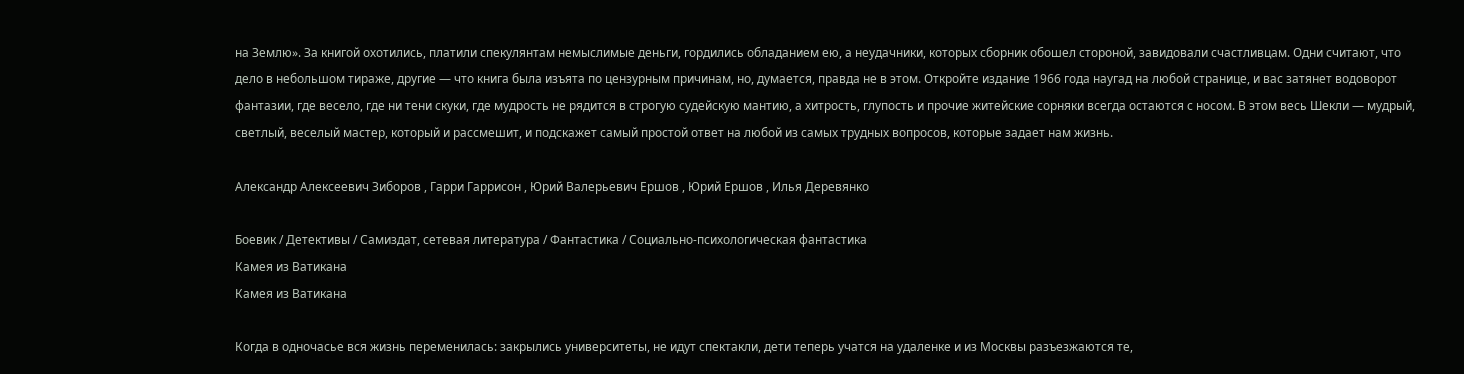на Землю». За книгой охотились, платили спекулянтам немыслимые деньги, гордились обладанием ею, а неудачники, которых сборник обошел стороной, завидовали счастливцам. Одни считают, что дело в небольшом тираже, другие — что книга была изъята по цензурным причинам, но, думается, правда не в этом. Откройте издание 1966 года наугад на любой странице, и вас затянет водоворот фантазии, где весело, где ни тени скуки, где мудрость не рядится в строгую судейскую мантию, а хитрость, глупость и прочие житейские сорняки всегда остаются с носом. В этом весь Шекли — мудрый, светлый, веселый мастер, который и рассмешит, и подскажет самый простой ответ на любой из самых трудных вопросов, которые задает нам жизнь.

Александр Алексеевич Зиборов , Гарри Гаррисон , Юрий Валерьевич Ершов , Юрий Ершов , Илья Деревянко

Боевик / Детективы / Самиздат, сетевая литература / Фантастика / Социально-психологическая фантастика
Камея из Ватикана
Камея из Ватикана

Когда в одночасье вся жизнь переменилась: закрылись университеты, не идут спектакли, дети теперь учатся на удаленке и из Москвы разъезжаются те,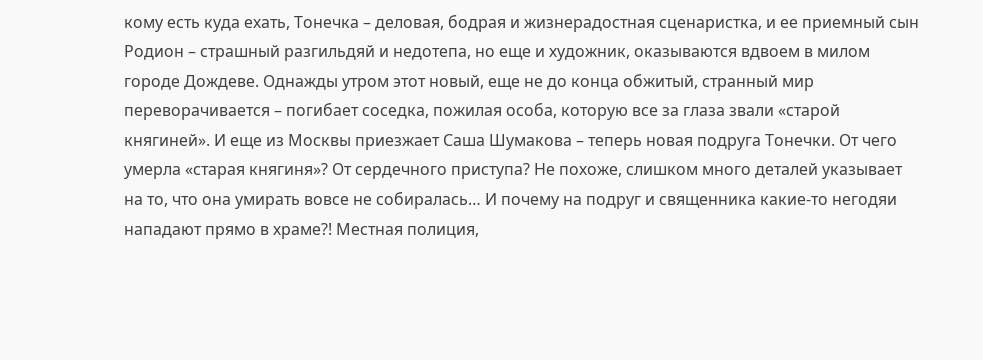кому есть куда ехать, Тонечка – деловая, бодрая и жизнерадостная сценаристка, и ее приемный сын Родион – страшный разгильдяй и недотепа, но еще и художник, оказываются вдвоем в милом городе Дождеве. Однажды утром этот новый, еще не до конца обжитый, странный мир переворачивается – погибает соседка, пожилая особа, которую все за глаза звали «старой княгиней». И еще из Москвы приезжает Саша Шумакова – теперь новая подруга Тонечки. От чего умерла «старая княгиня»? От сердечного приступа? Не похоже, слишком много деталей указывает на то, что она умирать вовсе не собиралась… И почему на подруг и священника какие-то негодяи нападают прямо в храме?! Местная полиция,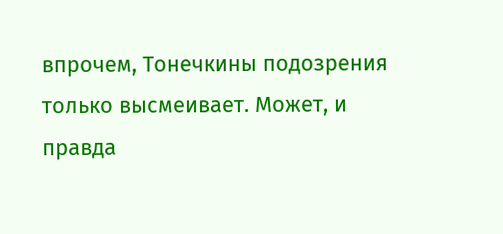впрочем, Тонечкины подозрения только высмеивает. Может, и правда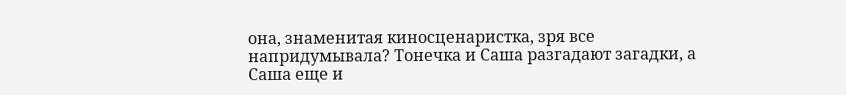она, знаменитая киносценаристка, зря все напридумывала? Тонечка и Саша разгадают загадки, а Саша еще и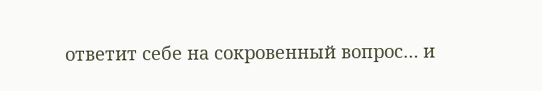ответит себе на сокровенный вопрос… и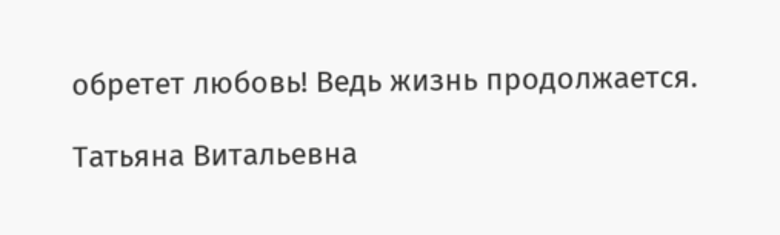обретет любовь! Ведь жизнь продолжается.

Татьяна Витальевна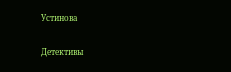Устинова

Детективы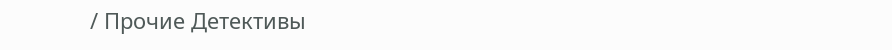/ Прочие Детективы